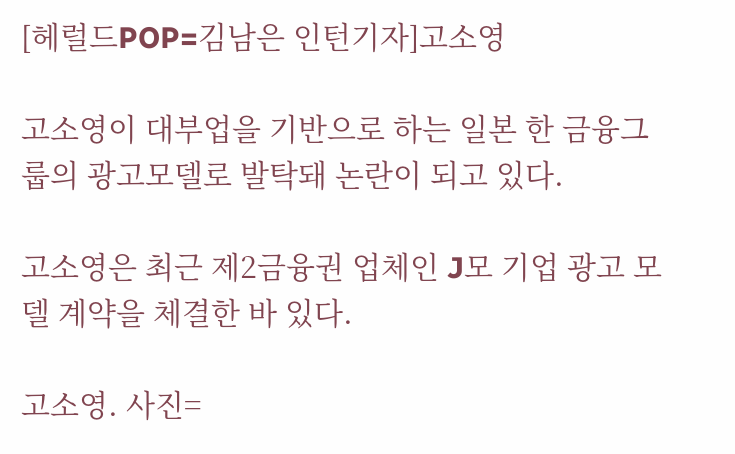[헤럴드POP=김남은 인턴기자]고소영

고소영이 대부업을 기반으로 하는 일본 한 금융그룹의 광고모델로 발탁돼 논란이 되고 있다.

고소영은 최근 제2금융권 업체인 J모 기업 광고 모델 계약을 체결한 바 있다.

고소영. 사진=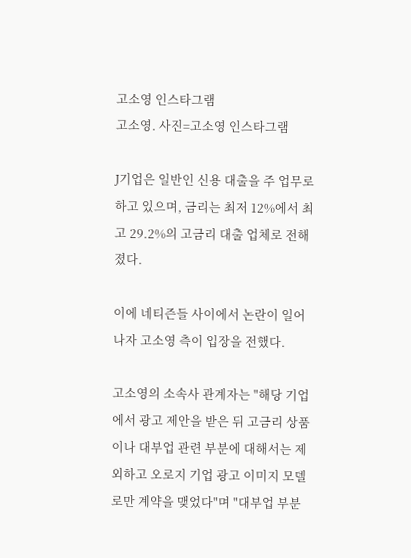고소영 인스타그램
고소영. 사진=고소영 인스타그램

J기업은 일반인 신용 대출을 주 업무로 하고 있으며, 금리는 최저 12%에서 최고 29.2%의 고금리 대출 업체로 전해졌다.

이에 네티즌들 사이에서 논란이 일어나자 고소영 측이 입장을 전했다.

고소영의 소속사 관계자는 "해당 기업에서 광고 제안을 받은 뒤 고금리 상품이나 대부업 관련 부분에 대해서는 제외하고 오로지 기업 광고 이미지 모델로만 계약을 맺었다"며 "대부업 부분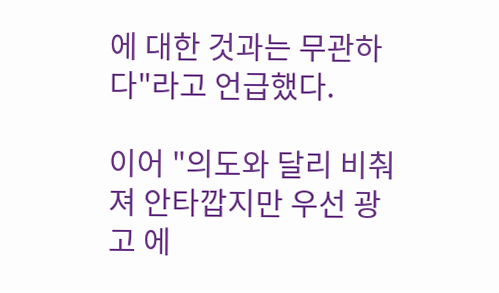에 대한 것과는 무관하다"라고 언급했다.

이어 "의도와 달리 비춰져 안타깝지만 우선 광고 에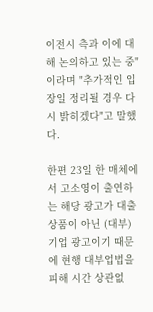이전시 측과 이에 대해 논의하고 있는 중"이라며 "추가적인 입장일 정리될 경우 다시 밝히겠다"고 말했다.

한편 23일 한 매체에서 고소영이 출연하는 해당 광고가 대출 상품이 아닌 (대부) 기업 광고이기 때문에 현행 대부업법을 피해 시간 상관없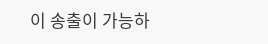이 송출이 가능하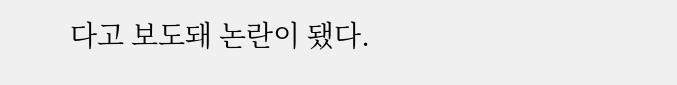다고 보도돼 논란이 됐다.